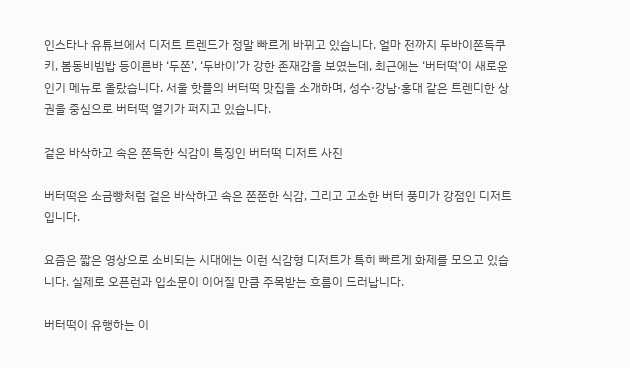인스타나 유튜브에서 디저트 트렌드가 정말 빠르게 바뀌고 있습니다. 얼마 전까지 두바이쫀득쿠키, 봄동비빔밥 등이른바 ‘두쫀’, ‘두바이’가 강한 존재감을 보였는데, 최근에는 ‘버터떡’이 새로운 인기 메뉴로 올랐습니다. 서울 핫플의 버터떡 맛집을 소개하며, 성수·강남·홍대 같은 트렌디한 상권을 중심으로 버터떡 열기가 퍼지고 있습니다.

겉은 바삭하고 속은 쫀득한 식감이 특징인 버터떡 디저트 사진

버터떡은 소금빵처럼 겉은 바삭하고 속은 쫀쫀한 식감, 그리고 고소한 버터 풍미가 강점인 디저트입니다.

요즘은 짧은 영상으로 소비되는 시대에는 이런 식감형 디저트가 특히 빠르게 화제를 모으고 있습니다. 실제로 오픈런과 입소문이 이어질 만큼 주목받는 흐름이 드러납니다.

버터떡이 유행하는 이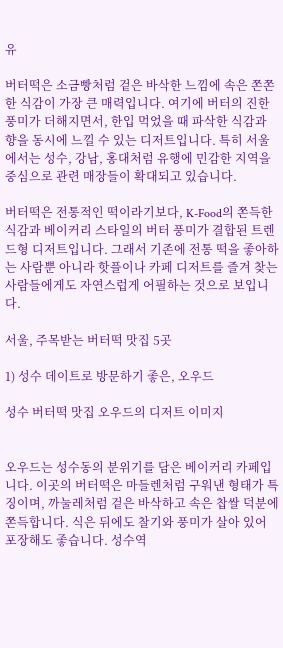유

버터떡은 소금빵처럼 겉은 바삭한 느낌에 속은 쫀쫀한 식감이 가장 큰 매력입니다. 여기에 버터의 진한 풍미가 더해지면서, 한입 먹었을 때 파삭한 식감과 향을 동시에 느낄 수 있는 디저트입니다. 특히 서울에서는 성수, 강남, 홍대처럼 유행에 민감한 지역을 중심으로 관련 매장들이 확대되고 있습니다.

버터떡은 전통적인 떡이라기보다, K-Food의 쫀득한 식감과 베이커리 스타일의 버터 풍미가 결합된 트렌드형 디저트입니다. 그래서 기존에 전통 떡을 좋아하는 사람뿐 아니라 핫플이나 카페 디저트를 즐겨 찾는 사람들에게도 자연스럽게 어필하는 것으로 보입니다.

서울, 주목받는 버터떡 맛집 5곳

1) 성수 데이트로 방문하기 좋은, 오우드

성수 버터떡 맛집 오우드의 디저트 이미지


오우드는 성수동의 분위기를 담은 베이커리 카페입니다. 이곳의 버터떡은 마들렌처럼 구워낸 형태가 특징이며, 까눌레처럼 겉은 바삭하고 속은 찹쌀 덕분에 쫀득합니다. 식은 뒤에도 찰기와 풍미가 살아 있어 포장해도 좋습니다. 성수역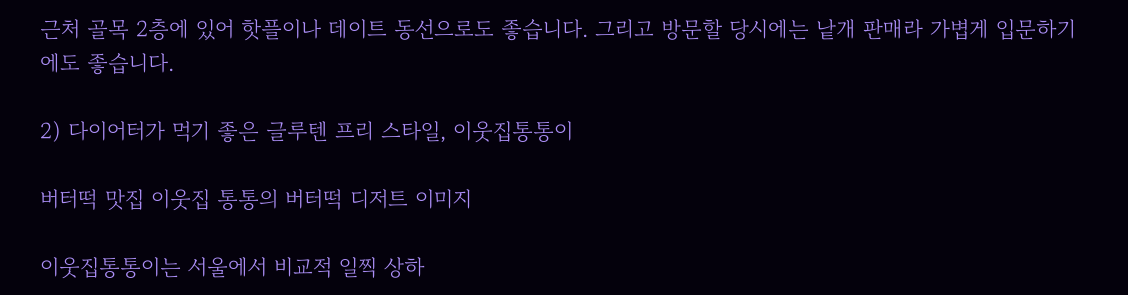근처 골목 2층에 있어 핫플이나 데이트 동선으로도 좋습니다. 그리고 방문할 당시에는 낱개 판매라 가볍게 입문하기에도 좋습니다.

2) 다이어터가 먹기 좋은 글루텐 프리 스타일, 이웃집통통이

버터떡 맛집 이웃집 통통의 버터떡 디저트 이미지

이웃집통통이는 서울에서 비교적 일찍 상하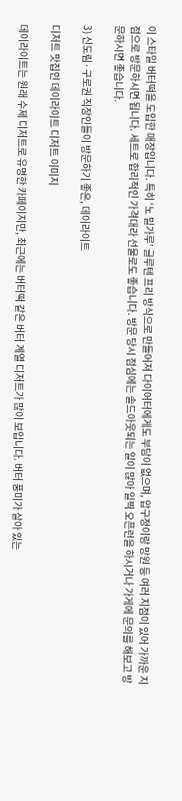이 스타일 버터떡을 도입한 매장입니다. 특히 ‘노 밀가루’ 글루텐 프리 방식으로 만들어져 다이어터에게도 부담이 없으며, 압구정이랑 망원 등 여러 지점이 있어 가까운 지점으로 방문하시면 됩니다. 세트로 합리적인 가격대라 선물로도 좋습니다. 방문 당시 점심에는 솔드아웃되는 일이 많아 일찍 오픈런을 하시거나 가게에 문의를 해보고 방문하시면 좋습니다.

3) 신도림·구로권 직장인들이 방문하기 좋은, 데이라이트

디저트 맛집인 데이라이트 디저트 이미지

데이라이트는 원래 수제 디저트로 유명한 카페이지만, 최근에는 버터떡 같은 버터 계열 디저트가 많이 보입니다. 버터 풍미가 살아 있는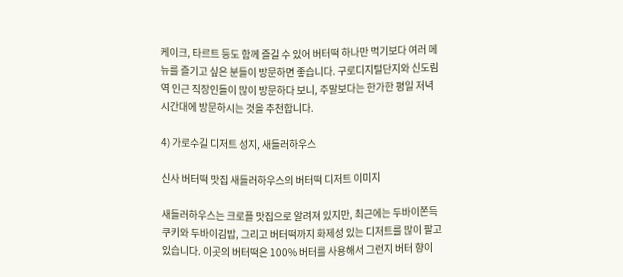케이크, 타르트 등도 함께 즐길 수 있어 버터떡 하나만 먹기보다 여러 메뉴를 즐기고 싶은 분들이 방문하면 좋습니다. 구로디지털단지와 신도림역 인근 직장인들이 많이 방문하다 보니, 주말보다는 한가한 평일 저녁 시간대에 방문하시는 것을 추천합니다.

4) 가로수길 디저트 성지, 새들러하우스

신사 버터떡 맛집 새들러하우스의 버터떡 디저트 이미지

새들러하우스는 크로플 맛집으로 알려져 있지만, 최근에는 두바이쫀득쿠키와 두바이김밥, 그리고 버터떡까지 화제성 있는 디저트를 많이 팔고 있습니다. 이곳의 버터떡은 100% 버터를 사용해서 그런지 버터 향이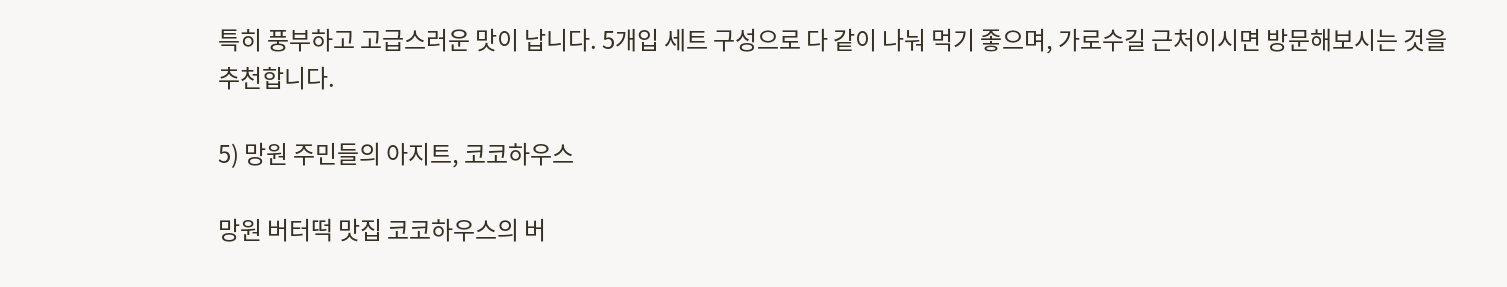특히 풍부하고 고급스러운 맛이 납니다. 5개입 세트 구성으로 다 같이 나눠 먹기 좋으며, 가로수길 근처이시면 방문해보시는 것을 추천합니다.

5) 망원 주민들의 아지트, 코코하우스

망원 버터떡 맛집 코코하우스의 버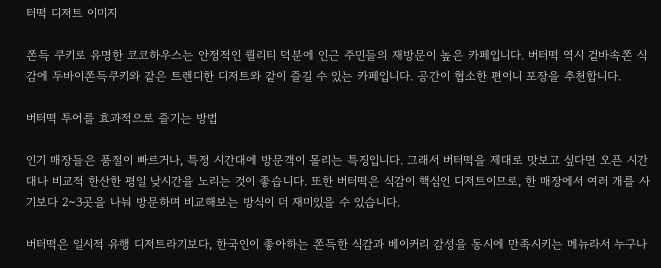터떡 디저트 이미지

쫀득 쿠키로 유명한 코코하우스는 안정적인 퀄리티 덕분에 인근 주민들의 재방문이 높은 카페입니다. 버터떡 역시 겉바속쫀 식감에 두바이쫀득쿠키와 같은 트렌디한 디저트와 같이 즐길 수 있는 카페입니다. 공간이 협소한 편이니 포장을 추천합니다.

버터떡 투어를 효과적으로 즐기는 방법

인기 매장들은 품절이 빠르거나, 특정 시간대에 방문객이 몰리는 특징입니다. 그래서 버터떡을 제대로 맛보고 싶다면 오픈 시간대나 비교적 한산한 평일 낮시간을 노리는 것이 좋습니다. 또한 버터떡은 식감이 핵심인 디저트이므로, 한 매장에서 여러 개를 사기보다 2~3곳을 나눠 방문하며 비교해보는 방식이 더 재미있을 수 있습니다.

버터떡은 일시적 유행 디저트라기보다, 한국인이 좋아하는 쫀득한 식감과 베이커리 감성을 동시에 만족시키는 메뉴라서 누구나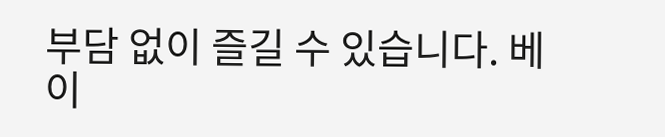부담 없이 즐길 수 있습니다. 베이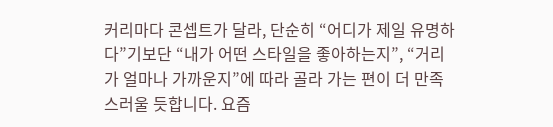커리마다 콘셉트가 달라, 단순히 “어디가 제일 유명하다”기보단 “내가 어떤 스타일을 좋아하는지”, “거리가 얼마나 가까운지”에 따라 골라 가는 편이 더 만족스러울 듯합니다. 요즘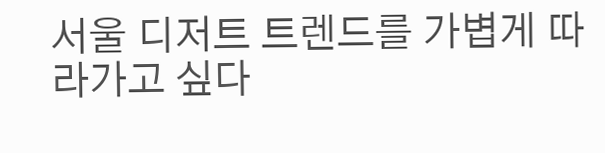서울 디저트 트렌드를 가볍게 따라가고 싶다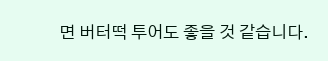면 버터떡 투어도 좋을 것 같습니다.